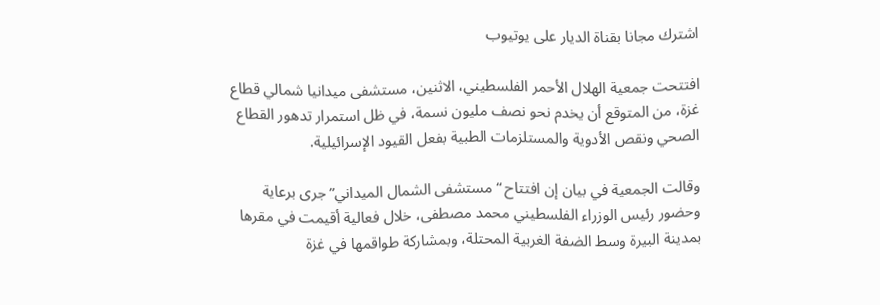اشترك مجانا بقناة الديار على يوتيوب

افتتحت جمعية الهلال الأحمر الفلسطيني، الاثنين، مستشفى ميدانيا شمالي قطاع غزة، من المتوقع أن يخدم نحو نصف مليون نسمة، في ظل استمرار تدهور القطاع الصحي ونقص الأدوية والمستلزمات الطبية بفعل القيود الإسرائيلية.

وقالت الجمعية في بيان إن افتتاح “مستشفى الشمال الميداني” جرى برعاية وحضور رئيس الوزراء الفلسطيني محمد مصطفى، خلال فعالية أقيمت في مقرها بمدينة البيرة وسط الضفة الغربية المحتلة، وبمشاركة طواقمها في غزة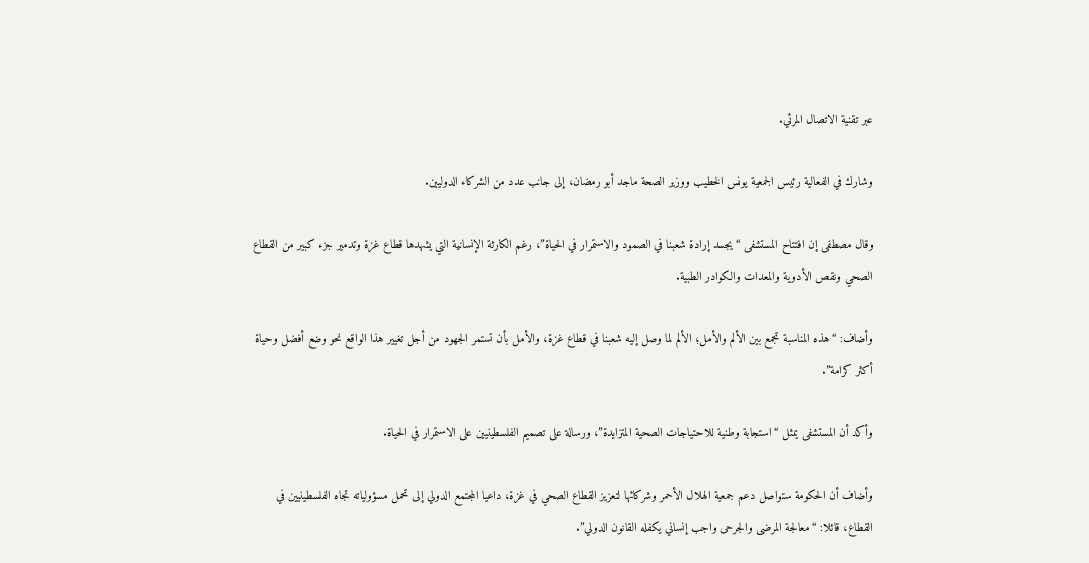عبر تقنية الاتصال المرئي.

وشارك في الفعالية رئيس الجمعية يونس الخطيب ووزير الصحة ماجد أبو رمضان، إلى جانب عدد من الشركاء الدوليين.

وقال مصطفى إن افتتاح المستشفى “يجسد إرادة شعبنا في الصمود والاستمرار في الحياة”، رغم الكارثة الإنسانية التي يشهدها قطاع غزة وتدمير جزء كبير من القطاع الصحي ونقص الأدوية والمعدات والكوادر الطبية.

وأضاف: “هذه المناسبة تجمع بين الألم والأمل؛ الألم لما وصل إليه شعبنا في قطاع غزة، والأمل بأن تستمر الجهود من أجل تغيير هذا الواقع نحو وضع أفضل وحياة أكثر كرامة”.

وأكد أن المستشفى يمثل “استجابة وطنية للاحتياجات الصحية المتزايدة”، ورسالة على تصميم الفلسطينيين على الاستمرار في الحياة.

وأضاف أن الحكومة ستواصل دعم جمعية الهلال الأحمر وشركائها لتعزيز القطاع الصحي في غزة، داعيا المجتمع الدولي إلى تحمل مسؤولياته تجاه الفلسطينيين في القطاع، قائلا: “معالجة المرضى والجرحى واجب إنساني يكفله القانون الدولي”.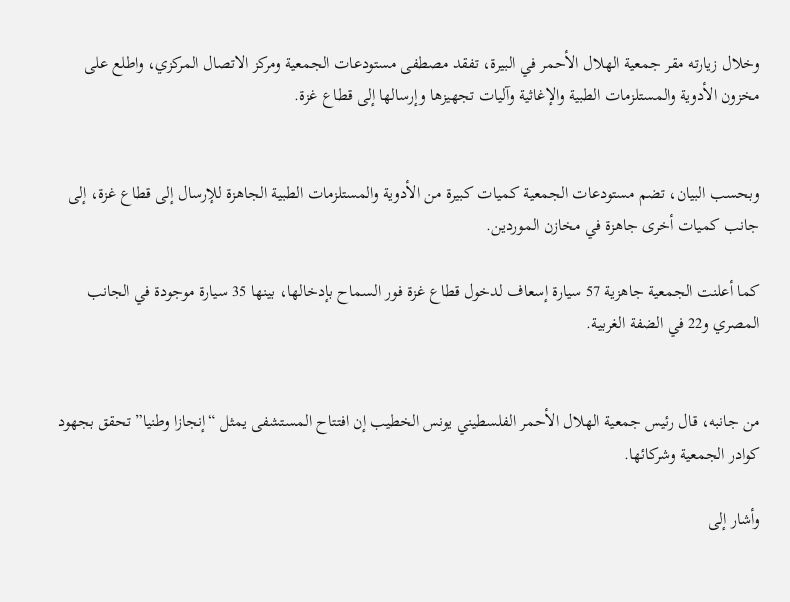وخلال زيارته مقر جمعية الهلال الأحمر في البيرة، تفقد مصطفى مستودعات الجمعية ومركز الاتصال المركزي، واطلع على مخزون الأدوية والمستلزمات الطبية والإغاثية وآليات تجهيزها وإرسالها إلى قطاع غزة.


وبحسب البيان، تضم مستودعات الجمعية كميات كبيرة من الأدوية والمستلزمات الطبية الجاهزة للإرسال إلى قطاع غزة، إلى جانب كميات أخرى جاهزة في مخازن الموردين.

كما أعلنت الجمعية جاهزية 57 سيارة إسعاف لدخول قطاع غزة فور السماح بإدخالها، بينها 35 سيارة موجودة في الجانب المصري و22 في الضفة الغربية.


من جانبه، قال رئيس جمعية الهلال الأحمر الفلسطيني يونس الخطيب إن افتتاح المستشفى يمثل “إنجازا وطنيا” تحقق بجهود كوادر الجمعية وشركائها.

وأشار إلى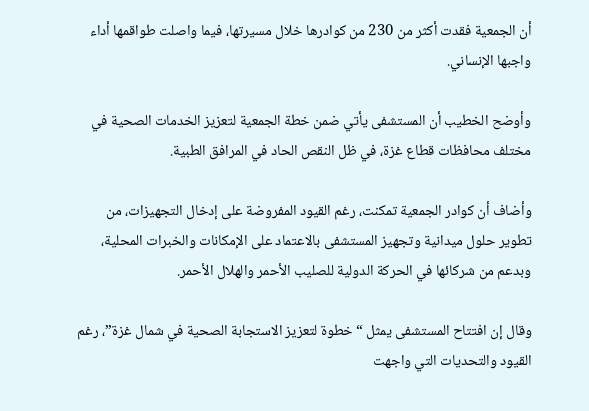أن الجمعية فقدت أكثر من 230 من كوادرها خلال مسيرتها، فيما واصلت طواقمها أداء واجبها الإنساني.

وأوضح الخطيب أن المستشفى يأتي ضمن خطة الجمعية لتعزيز الخدمات الصحية في مختلف محافظات قطاع غزة، في ظل النقص الحاد في المرافق الطبية.

وأضاف أن كوادر الجمعية تمكنت، رغم القيود المفروضة على إدخال التجهيزات، من تطوير حلول ميدانية وتجهيز المستشفى بالاعتماد على الإمكانات والخبرات المحلية، وبدعم من شركائها في الحركة الدولية للصليب الأحمر والهلال الأحمر.

وقال إن افتتاح المستشفى يمثل “خطوة لتعزيز الاستجابة الصحية في شمال غزة”، رغم القيود والتحديات التي واجهت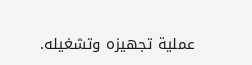عملية تجهيزه وتشغيله.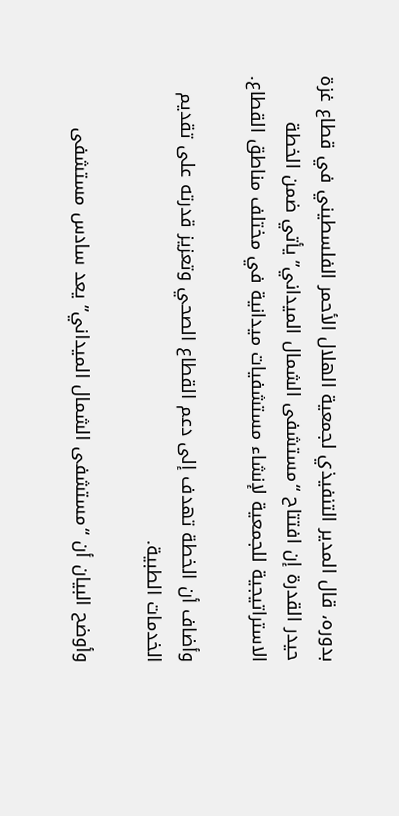بدوره، قال المدير التنفيذي لجمعية الهلال الأحمر الفلسطيني في قطاع غزة حيدر القدرة إن افتتاح “مستشفى الشمال الميداني” يأتي ضمن الخطة الاستراتيجية للجمعية لإنشاء مستشفيات ميدانية في مختلف مناطق القطاع.

وأضاف أن الخطة تهدف إلى دعم القطاع الصحي وتعزيز قدرته على تقديم الخدمات الطبية.

وأوضح البيان أن “مستشفى الشمال الميداني” يعد سادس مستشفى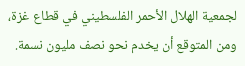لجمعية الهلال الأحمر الفلسطيني في قطاع غزة، ومن المتوقع أن يخدم نحو نصف مليون نسمة.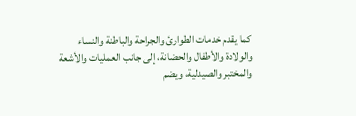كما يقدم خدمات الطوارئ والجراحة والباطنة والنساء والولادة والأطفال والحضانة، إلى جانب العمليات والأشعة والمختبر والصيدلية، ويضم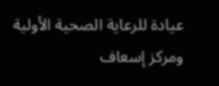عيادة للرعاية الصحية الأولية ومركز إسعاف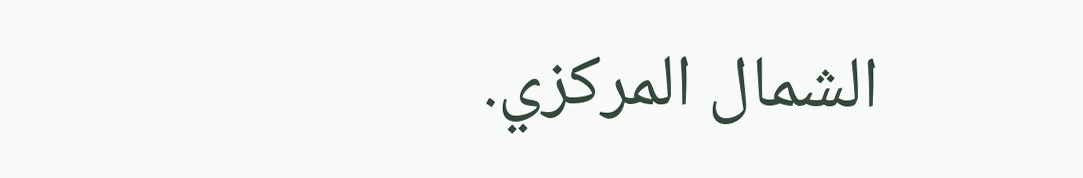الشمال المركزي.